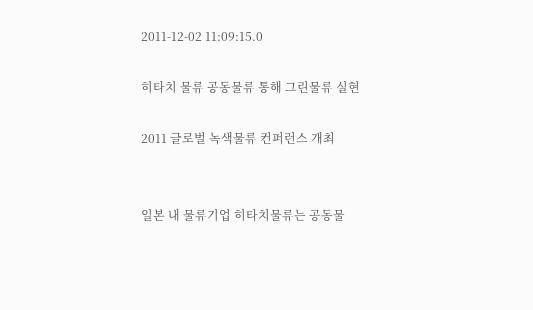2011-12-02 11:09:15.0

히타치 물류 공동물류 통해 그린물류 실현

2011 글로벌 녹색물류 컨퍼런스 개최


일본 내 물류기업 히타치물류는 공동물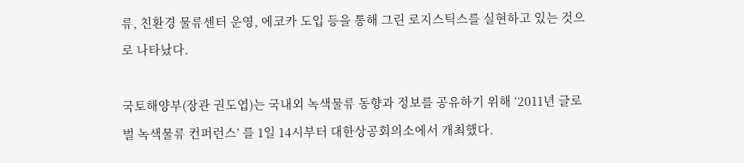류, 친환경 물류센터 운영, 에코카 도입 등을 통해 그린 로지스틱스를 실현하고 있는 것으로 나타났다.

국토해양부(장관 권도엽)는 국내외 녹색물류 동향과 정보를 공유하기 위해 ‘2011년 글로벌 녹색물류 컨퍼런스’ 를 1일 14시부터 대한상공회의소에서 개최했다.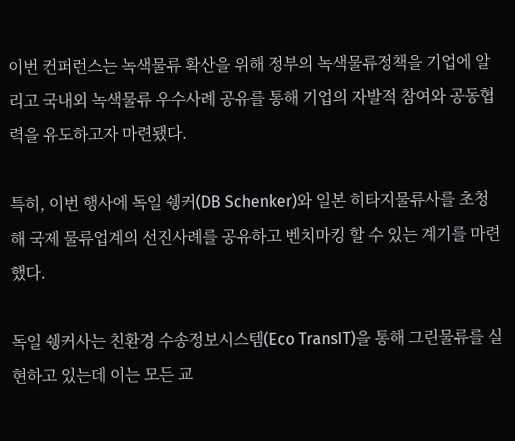이번 컨퍼런스는 녹색물류 확산을 위해 정부의 녹색물류정책을 기업에 알리고 국내외 녹색물류 우수사례 공유를 통해 기업의 자발적 참여와 공동협력을 유도하고자 마련됐다.

특히, 이번 행사에 독일 쉥커(DB Schenker)와 일본 히타지물류사를 초청해 국제 물류업계의 선진사례를 공유하고 벤치마킹 할 수 있는 계기를 마련했다.

독일 쉥커사는 친환경 수송정보시스템(Eco TransIT)을 통해 그린물류를 실현하고 있는데 이는 모든 교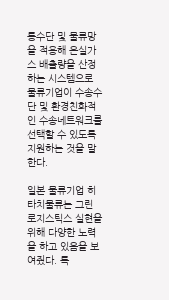통수단 및 물류망을 적용해 온실가스 배출량을 산정하는 시스템으로 물류기업이 수송수단 및 환경친화적인 수송네트워크를 선택할 수 있도록 지원하는 것을 말한다.

일본 물류기업 히타치물류는 그린 로지스틱스 실현을 위해 다양한 노력을 하고 있음을 보여줬다. 특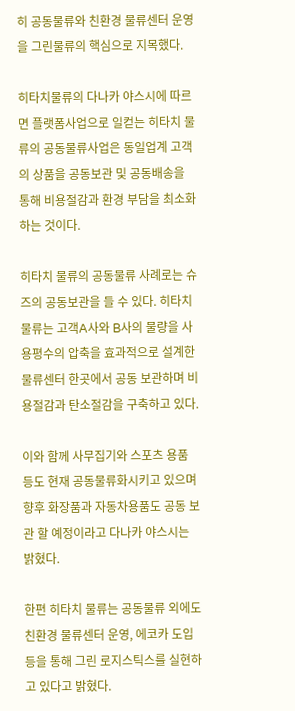히 공동물류와 친환경 물류센터 운영을 그린물류의 핵심으로 지목했다.

히타치물류의 다나카 야스시에 따르면 플랫폼사업으로 일컫는 히타치 물류의 공동물류사업은 동일업계 고객의 상품을 공동보관 및 공동배송을 통해 비용절감과 환경 부담을 최소화하는 것이다.

히타치 물류의 공동물류 사례로는 슈즈의 공동보관을 들 수 있다. 히타치 물류는 고객A사와 B사의 물량을 사용평수의 압축을 효과적으로 설계한 물류센터 한곳에서 공동 보관하며 비용절감과 탄소절감을 구축하고 있다.

이와 함께 사무집기와 스포츠 용품 등도 현재 공동물류화시키고 있으며 향후 화장품과 자동차용품도 공동 보관 할 예정이라고 다나카 야스시는 밝혔다.

한편 히타치 물류는 공동물류 외에도 친환경 물류센터 운영, 에코카 도입 등을 통해 그린 로지스틱스를 실현하고 있다고 밝혔다.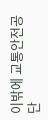이밖에 교통안전공단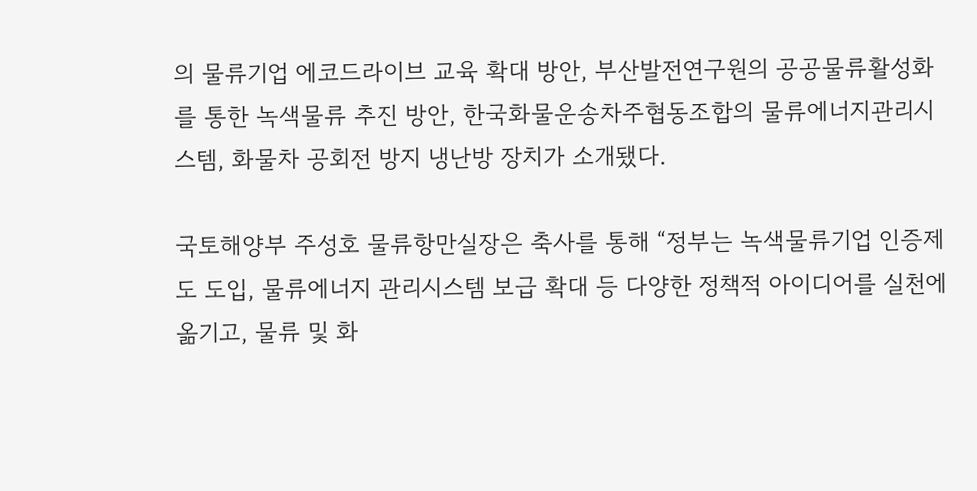의 물류기업 에코드라이브 교육 확대 방안, 부산발전연구원의 공공물류활성화를 통한 녹색물류 추진 방안, 한국화물운송차주협동조합의 물류에너지관리시스템, 화물차 공회전 방지 냉난방 장치가 소개됐다.

국토해양부 주성호 물류항만실장은 축사를 통해 “정부는 녹색물류기업 인증제도 도입, 물류에너지 관리시스템 보급 확대 등 다양한 정책적 아이디어를 실천에 옮기고, 물류 및 화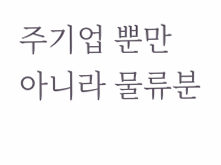주기업 뿐만 아니라 물류분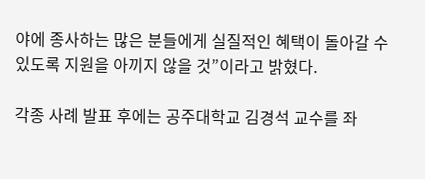야에 종사하는 많은 분들에게 실질적인 혜택이 돌아갈 수 있도록 지원을 아끼지 않을 것”이라고 밝혔다.

각종 사례 발표 후에는 공주대학교 김경석 교수를 좌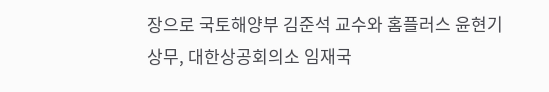장으로 국토해양부 김준석 교수와 홈플러스 윤현기 상무, 대한상공회의소 임재국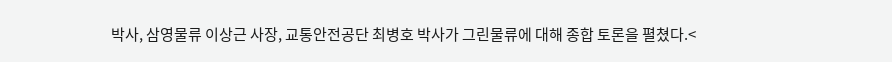박사, 삼영물류 이상근 사장, 교통안전공단 최병호 박사가 그린물류에 대해 종합 토론을 펼쳤다.<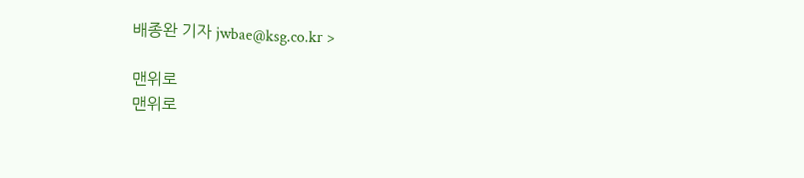배종완 기자 jwbae@ksg.co.kr >

맨위로
맨위로